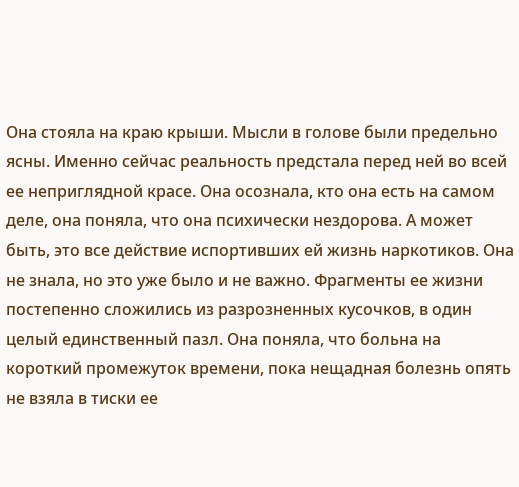Она стояла на краю крыши. Мысли в голове были предельно ясны. Именно сейчас реальность предстала перед ней во всей ее неприглядной красе. Она осознала, кто она есть на самом деле, она поняла, что она психически нездорова. А может быть, это все действие испортивших ей жизнь наркотиков. Она не знала, но это уже было и не важно. Фрагменты ее жизни постепенно сложились из разрозненных кусочков, в один целый единственный пазл. Она поняла, что больна на короткий промежуток времени, пока нещадная болезнь опять не взяла в тиски ее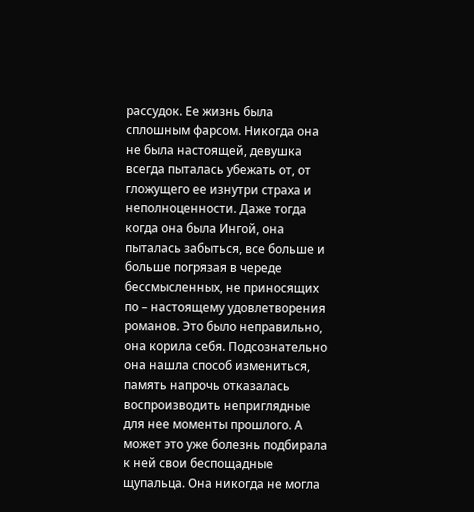рассудок. Ее жизнь была сплошным фарсом. Никогда она не была настоящей, девушка всегда пыталась убежать от, от гложущего ее изнутри страха и неполноценности. Даже тогда когда она была Ингой, она пыталась забыться, все больше и больше погрязая в череде бессмысленных, не приносящих по – настоящему удовлетворения романов. Это было неправильно, она корила себя. Подсознательно она нашла способ измениться, память напрочь отказалась воспроизводить неприглядные для нее моменты прошлого. А может это уже болезнь подбирала к ней свои беспощадные щупальца. Она никогда не могла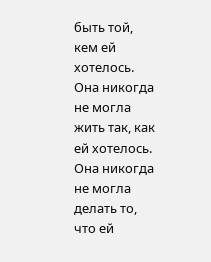быть той, кем ей хотелось. Она никогда не могла жить так, как ей хотелось. Она никогда не могла делать то, что ей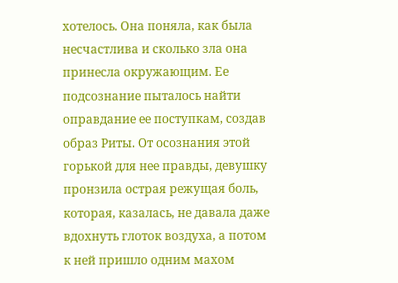хотелось. Она поняла, как была несчастлива и сколько зла она принесла окружающим. Ее подсознание пыталось найти оправдание ее поступкам, создав образ Риты. От осознания этой горькой для нее правды, девушку пронзила острая режущая боль, которая, казалась, не давала даже вдохнуть глоток воздуха, а потом к ней пришло одним махом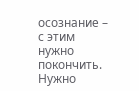осознание – с этим нужно покончить. Нужно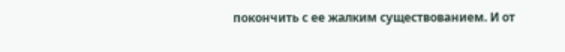покончить с ее жалким существованием. И от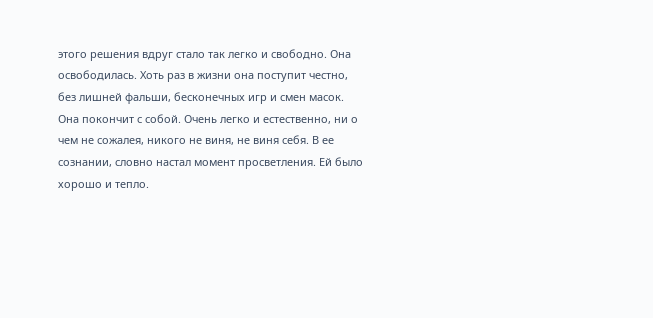этого решения вдруг стало так легко и свободно. Она освободилась. Хоть раз в жизни она поступит честно, без лишней фальши, бесконечных игр и смен масок. Она покончит с собой. Очень легко и естественно, ни о чем не сожалея, никого не виня, не виня себя. В ее сознании, словно настал момент просветления. Ей было хорошо и тепло.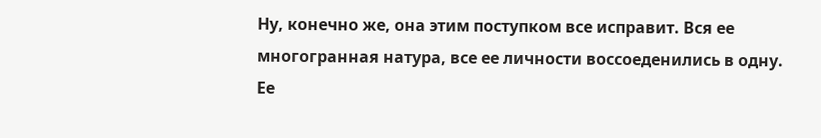Ну, конечно же, она этим поступком все исправит. Вся ее многогранная натура, все ее личности воссоеденились в одну. Ее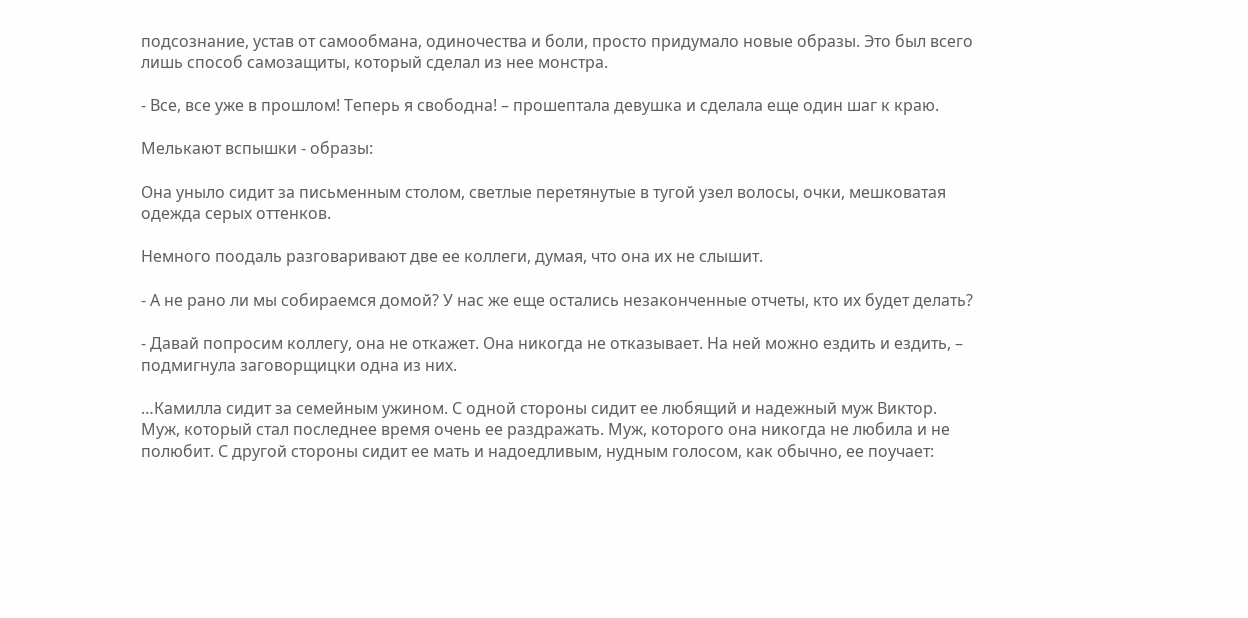подсознание, устав от самообмана, одиночества и боли, просто придумало новые образы. Это был всего лишь способ самозащиты, который сделал из нее монстра.

- Все, все уже в прошлом! Теперь я свободна! – прошептала девушка и сделала еще один шаг к краю.

Мелькают вспышки - образы:

Она уныло сидит за письменным столом, светлые перетянутые в тугой узел волосы, очки, мешковатая одежда серых оттенков.

Немного поодаль разговаривают две ее коллеги, думая, что она их не слышит.

- А не рано ли мы собираемся домой? У нас же еще остались незаконченные отчеты, кто их будет делать?

- Давай попросим коллегу, она не откажет. Она никогда не отказывает. На ней можно ездить и ездить, – подмигнула заговорщицки одна из них.

…Камилла сидит за семейным ужином. С одной стороны сидит ее любящий и надежный муж Виктор. Муж, который стал последнее время очень ее раздражать. Муж, которого она никогда не любила и не полюбит. С другой стороны сидит ее мать и надоедливым, нудным голосом, как обычно, ее поучает: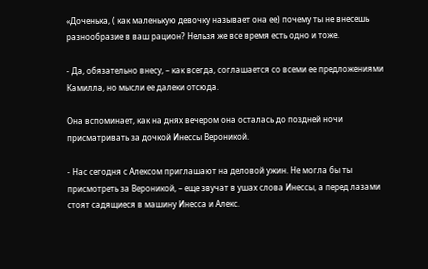«Доченька, ( как маленькую девочку называет она ее) почему ты не внесешь разнообразие в ваш рацион? Нельзя же все время есть одно и тоже.

- Да, обязательно внесу, – как всегда, соглашается со всеми ее предложениями Камилла, но мысли ее далеки отсюда.

Она вспоминает, как на днях вечером она осталась до поздней ночи присматривать за дочкой Инессы Вероникой.

- Нас сегодня с Алексом приглашают на деловой ужин. Не могла бы ты присмотреть за Вероникой, – еще звучат в ушах слова Инессы, а перед лазами стоят садящиеся в машину Инесса и Алекс.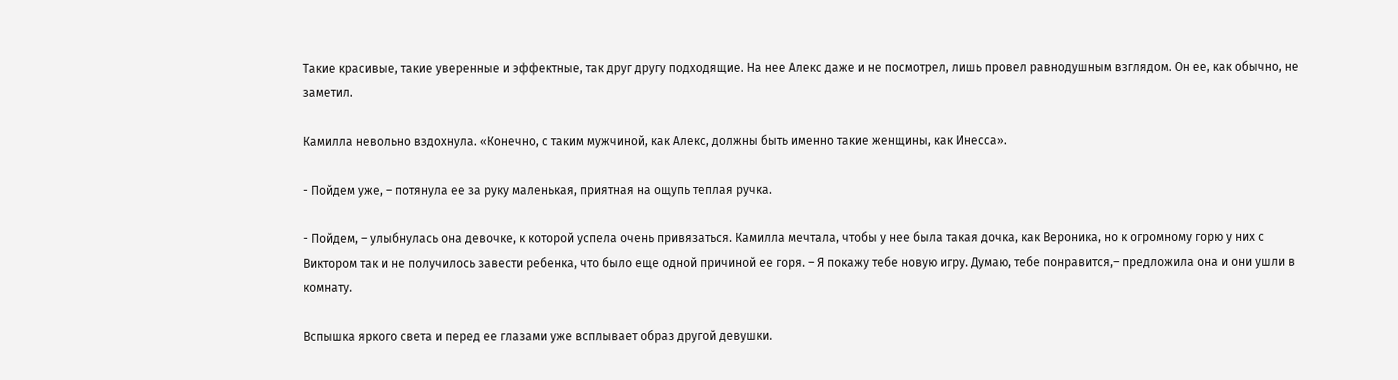Такие красивые, такие уверенные и эффектные, так друг другу подходящие. На нее Алекс даже и не посмотрел, лишь провел равнодушным взглядом. Он ее, как обычно, не заметил.

Камилла невольно вздохнула. «Конечно, с таким мужчиной, как Алекс, должны быть именно такие женщины, как Инесса».

- Пойдем уже, – потянула ее за руку маленькая, приятная на ощупь теплая ручка.

- Пойдем, – улыбнулась она девочке, к которой успела очень привязаться. Камилла мечтала, чтобы у нее была такая дочка, как Вероника, но к огромному горю у них с Виктором так и не получилось завести ребенка, что было еще одной причиной ее горя. – Я покажу тебе новую игру. Думаю, тебе понравится,– предложила она и они ушли в комнату.

Вспышка яркого света и перед ее глазами уже всплывает образ другой девушки.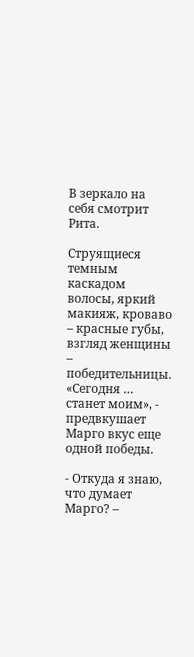В зеркало на себя смотрит Рита.

Струящиеся темным каскадом волосы, яркий макияж, кроваво – красные губы, взгляд женщины – победительницы. «Сегодня … станет моим», - предвкушает Марго вкус еще одной победы.

- Откуда я знаю, что думает Марго? –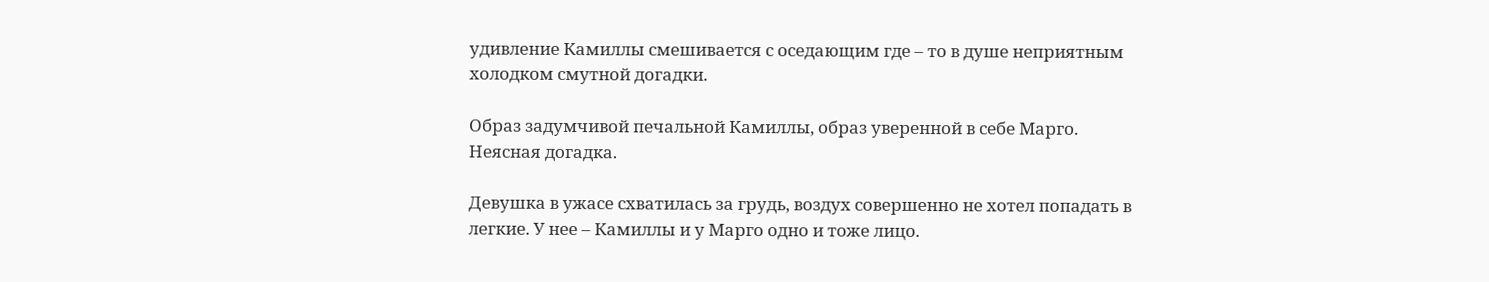удивление Камиллы смешивается с оседающим где – то в душе неприятным холодком смутной догадки.

Образ задумчивой печальной Камиллы, образ уверенной в себе Марго. Неясная догадка.

Девушка в ужасе схватилась за грудь, воздух совершенно не хотел попадать в легкие. У нее – Камиллы и у Марго одно и тоже лицо.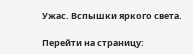Ужас. Вспышки яркого света.

Перейти на страницу: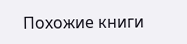Похожие книги